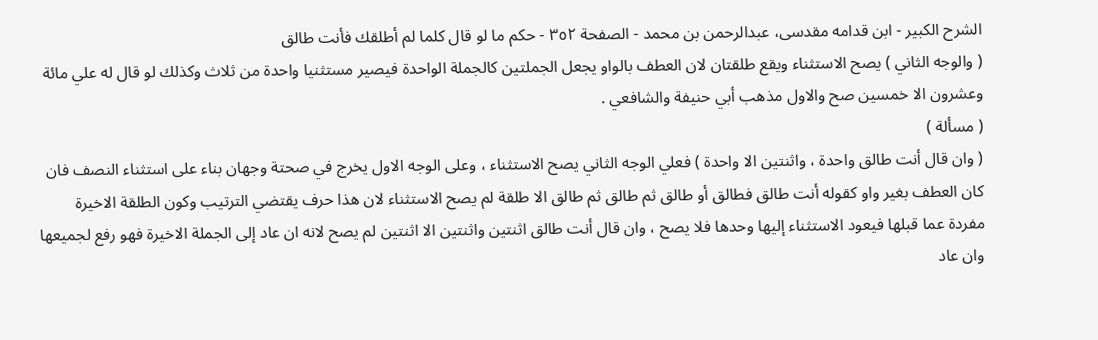الشرح الکبير - ابن قدامه مقدسی، عبدالرحمن بن محمد - الصفحة ٣٥٢ - حكم ما لو قال كلما لم أطلقك فأنت طالق
( والوجه الثاني ) يصح الاستثناء ويقع طلقتان لان العطف بالواو يجعل الجملتين كالجملة الواحدة فيصير مستثنيا واحدة من ثلاث وكذلك لو قال له علي مائة وعشرون الا خمسين صح والاول مذهب أبي حنيفة والشافعي .
( مسألة )
( وان قال أنت طالق واحدة ، واثنتين الا واحدة ) فعلي الوجه الثاني يصح الاستثناء ، وعلى الوجه الاول يخرج في صحتة وجهان بناء على استثناء النصف فان كان العطف بغير واو كقوله أنت طالق فطالق أو طالق ثم طالق ثم طالق الا طلقة لم يصح الاستثناء لان هذا حرف يقتضي الترتيب وكون الطلقة الاخيرة مفردة عما قبلها فيعود الاستثناء إليها وحدها فلا يصح ، وان قال أنت طالق اثنتين واثنتين الا اثنتين لم يصح لانه ان عاد إلى الجملة الاخيرة فهو رفع لجميعها وان عاد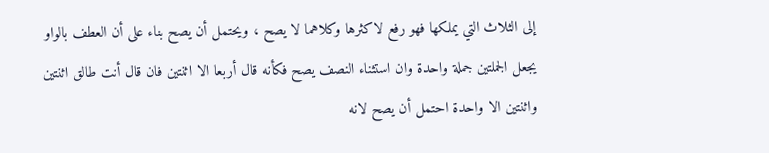إلى الثلاث التي يملكها فهو رفع لاكثرها وكلاهما لا يصح ، ويحتمل أن يصح بناء على أن العطف بالواو يجعل الجملتين جملة واحدة وان استثناء النصف يصح فكأنه قال أربعا الا اثنتين فان قال أنت طالق اثنتين واثنتين الا واحدة احتمل أن يصح لانه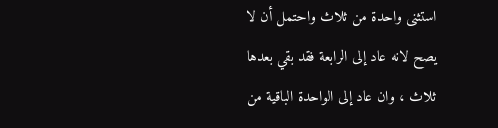استثنى واحدة من ثلاث واحتمل أن لا يصح لانه عاد إلى الرابعة فقد بقي بعدها ثلاث ، وان عاد إلى الواحدة الباقية من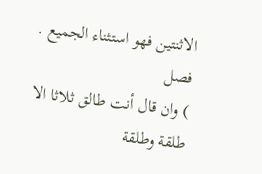الاثنتين فهو استثناء الجميع .
فصل
) وان قال أنت طالق ثلاثا الا طلقة وطلقة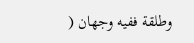وطلقة ففيه وجهان (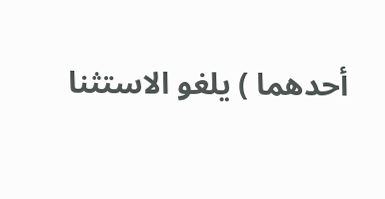أحدهما ) يلغو الاستثنا